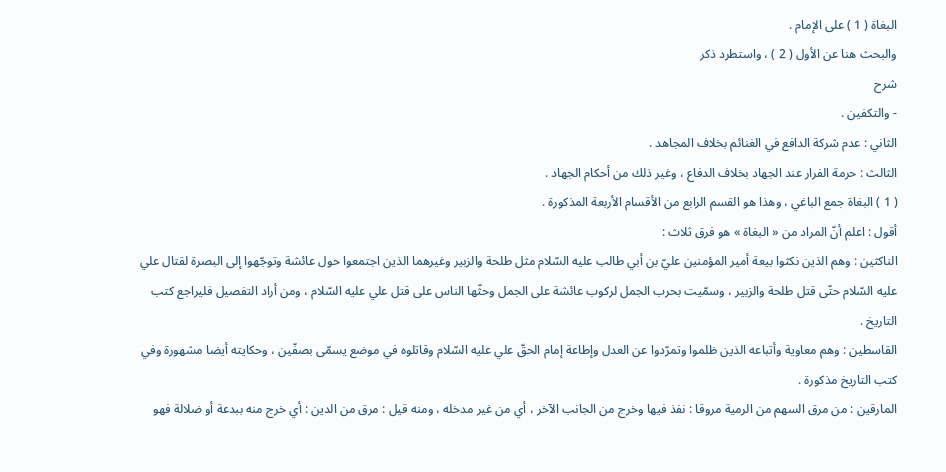البغاة ( 1 ) على الإمام .
والبحث هنا عن الأول ( 2 ) ، واستطرد ذكر
شرح
- والتكفين .
الثاني : عدم شركة الدافع في الغنائم بخلاف المجاهد .
الثالث : حرمة الفرار عند الجهاد بخلاف الدفاع ، وغير ذلك من أحكام الجهاد .
( 1 ) البغاة جمع الباغي ، وهذا هو القسم الرابع من الأقسام الأربعة المذكورة .
أقول : اعلم أنّ المراد من « البغاة » هو فرق ثلاث :
الناكثين : وهم الذين نكثوا بيعة أمير المؤمنين عليّ بن أبي طالب عليه السّلام مثل طلحة والزبير وغيرهما الذين اجتمعوا حول عائشة وتوجّهوا إلى البصرة لقتال علي عليه السّلام حتّى قتل طلحة والزبير ، وسمّيت بحرب الجمل لركوب عائشة على الجمل وحثّها الناس على قتل علي عليه السّلام ، ومن أراد التفصيل فليراجع كتب التاريخ .
القاسطين : وهم معاوية وأتباعه الذين ظلموا وتمرّدوا عن العدل وإطاعة إمام الحقّ علي عليه السّلام وقاتلوه في موضع يسمّى بصفّين ، وحكايته أيضا مشهورة وفي كتب التاريخ مذكورة .
المارقين : من مرق السهم من الرمية مروقا : نفذ فيها وخرج من الجانب الآخر ، أي من غير مدخله ، ومنه قيل : مرق من الدين : أي خرج منه ببدعة أو ضلالة فهو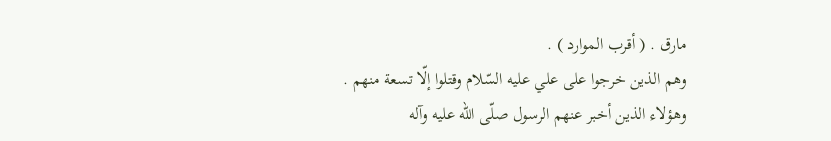مارق . ( أقرب الموارد ) .
وهم الذين خرجوا على علي عليه السّلام وقتلوا إلّا تسعة منهم .
وهؤلاء الذين أخبر عنهم الرسول صلّى اللّه عليه وآله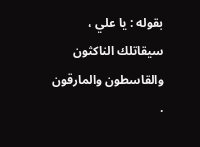بقوله : يا علي ، سيقاتلك الناكثون والقاسطون والمارقون .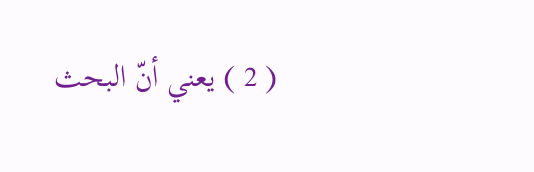( 2 ) يعني أنّ البحث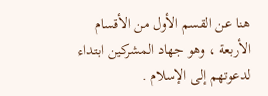هنا عن القسم الأول من الأقسام الأربعة ، وهو جهاد المشركين ابتداء لدعوتهم إلى الإسلام .